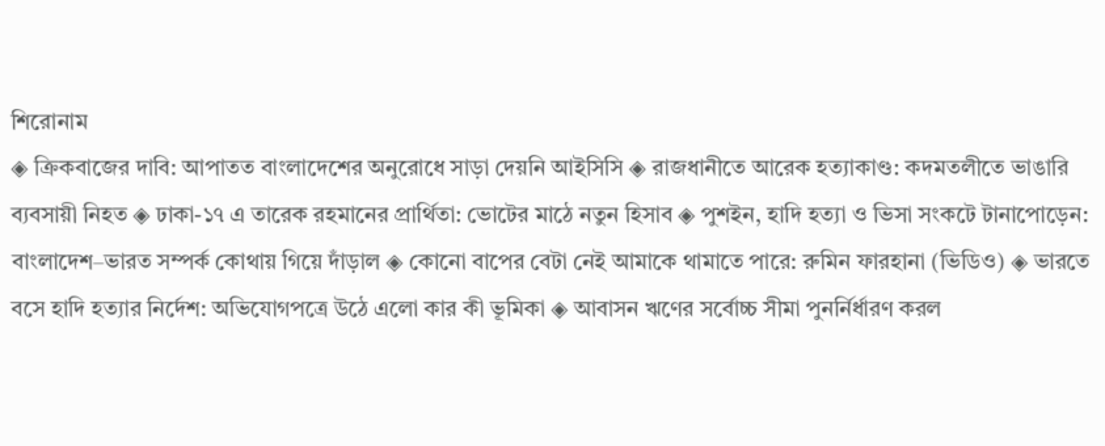শিরোনাম
◈ ক্রিকবাজের দাবি: আপাতত বাংলাদেশের অনুরোধে সাড়া দেয়নি আইসিসি ◈ রাজধানীতে আরেক হত্যাকাণ্ড: কদমতলীতে ভাঙারি ব্যবসায়ী নিহত ◈ ঢাকা-১৭ এ তারেক রহমানের প্রার্থিতা: ভোটের মাঠে নতুন হিসাব ◈ পুশইন, হাদি হত্যা ও ভিসা সংকটে টানাপোড়েন: বাংলাদেশ–ভারত সম্পর্ক কোথায় গিয়ে দাঁড়াল ◈ কোনো বাপের বেটা নেই আমাকে থামাতে পারে: রুমিন ফারহানা (ভিডিও) ◈ ভারতে বসে হাদি হত্যার নির্দেশ: অভিযোগপত্রে উঠে এলো কার কী ভূমিকা ◈ আবাসন ঋণের সর্বোচ্চ সীমা পুনর্নির্ধারণ করল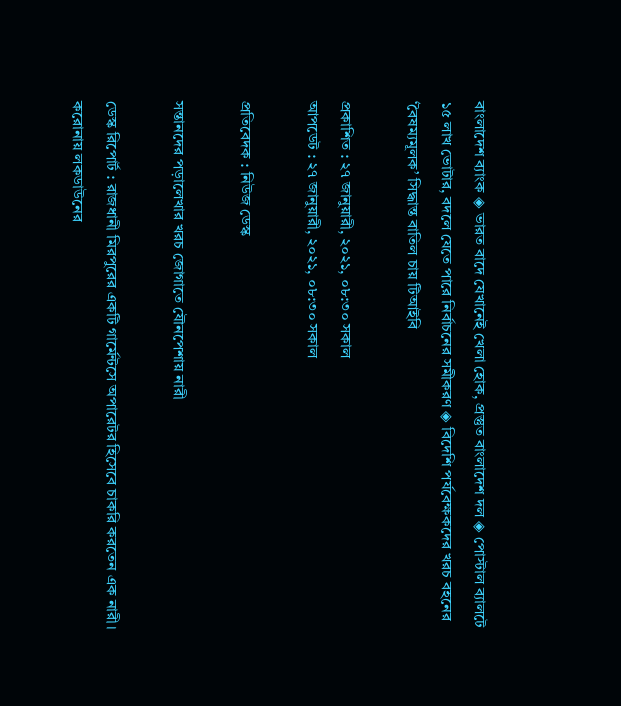বাংলাদেশ ব্যাংক ◈ ভারত বা‌দে যেখানেই খেলা হোক, প্রস্তুত বাংলাদেশ দল ◈ পোস্টাল ব্যালটে ১৫ লাখ ভোটার, বদলে যেতে পারে নির্বাচনের সমীকরণ ◈ বিদেশি পর্যবেক্ষকদের খরচ বহনের ‘বৈষম্যমূলক’ সিদ্ধান্ত বাতিল চায় টিআইবি

প্রকাশিত : ২৭ জানুয়ারী, ২০২১, ০৮:৩০ সকাল
আপডেট : ২৭ জানুয়ারী, ২০২১, ০৮:৩০ সকাল

প্রতিবেদক : নিউজ ডেস্ক

সন্তানদের পড়ালেখার খরচ জোগাতে যৌনপেশায় নারী

ডেস্ক রিপোর্ট : রাজধানী মিরপুরের একটি গার্মেন্টসে অপারেটর হিসেবে চাকরি করতেন এক নারী। করোনায় লকডাউনের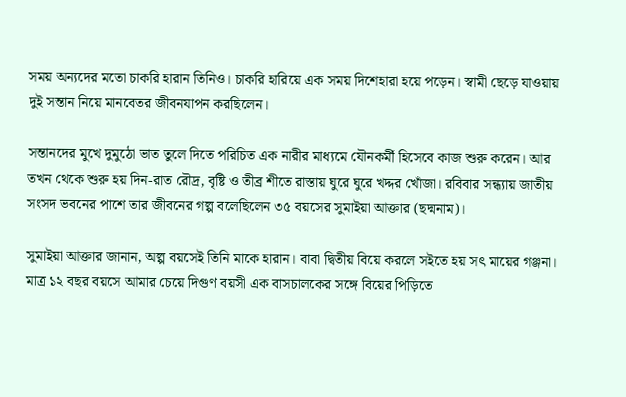সময় অন্যদের মতো চাকরি হারান তিনিও। চাকরি হারিয়ে এক সময় দিশেহারা হয়ে পড়েন। স্বামী ছেড়ে যাওয়ায় দুই সন্তান নিয়ে মানবেতর জীবনযাপন করছিলেন।

সন্তানদের মুখে দুমুঠো ভাত তুলে দিতে পরিচিত এক নারীর মাধ্যমে যৌনকর্মী হিসেবে কাজ শুরু করেন। আর তখন থেকে শুরু হয় দিন-রাত রৌদ্র, বৃষ্টি ও তীব্র শীতে রাস্তায় ঘুরে ঘুরে খদ্দর খোঁজা। রবিবার সন্ধ্যায় জাতীয় সংসদ ভবনের পাশে তার জীবনের গল্প বলেছিলেন ৩৫ বয়সের সুমাইয়া আক্তার (ছদ্মনাম)।

সুমাইয়া আক্তার জানান, অল্প বয়সেই তিনি মাকে হারান। বাবা দ্বিতীয় বিয়ে করলে সইতে হয় সৎ মায়ের গঞ্জনা। মাত্র ১২ বছর বয়সে আমার চেয়ে দিগুণ বয়সী এক বাসচালকের সঙ্গে বিয়ের পিড়িতে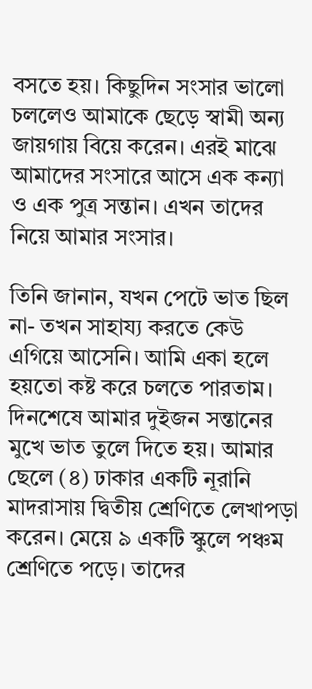বসতে হয়। কিছুদিন সংসার ভালো চললেও আমাকে ছেড়ে স্বামী অন্য জায়গায় বিয়ে করেন। এরই মাঝে আমাদের সংসারে আসে এক কন্যা ও এক পুত্র সন্তান। এখন তাদের নিয়ে আমার সংসার।

তিনি জানান, যখন পেটে ভাত ছিল না- তখন সাহায্য করতে কেউ এগিয়ে আসেনি। আমি একা হলে হয়তো কষ্ট করে চলতে পারতাম। দিনশেষে আমার দুইজন সন্তানের মুখে ভাত তুলে দিতে হয়। আমার ছেলে (৪) ঢাকার একটি নূরানি মাদরাসায় দ্বিতীয় শ্রেণিতে লেখাপড়া করেন। মেয়ে ৯ একটি স্কুলে পঞ্চম শ্রেণিতে পড়ে। তাদের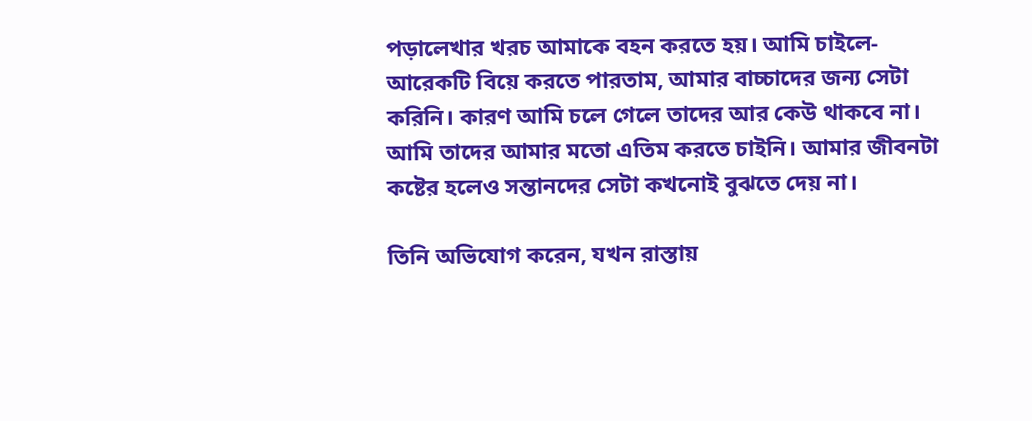পড়ালেখার খরচ আমাকে বহন করতে হয়। আমি চাইলে- আরেকটি বিয়ে করতে পারতাম, আমার বাচ্চাদের জন্য সেটা করিনি। কারণ আমি চলে গেলে তাদের আর কেউ থাকবে না। আমি তাদের আমার মতো এতিম করতে চাইনি। আমার জীবনটা কষ্টের হলেও সন্তানদের সেটা কখনোই বুঝতে দেয় না।

তিনি অভিযোগ করেন, যখন রাস্তায়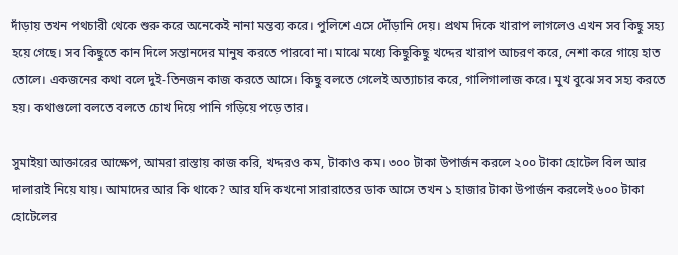দাঁড়ায় তখন পথচারী থেকে শুরু করে অনেকেই নানা মন্তব্য করে। পুলিশে এসে দৌঁড়ানি দেয়। প্রথম দিকে খারাপ লাগলেও এখন সব কিছু সহ্য হয়ে গেছে। সব কিছুতে কান দিলে সন্তানদের মানুষ করতে পারবো না। মাঝে মধ্যে কিছুকিছু খদ্দের খারাপ আচরণ করে, নেশা করে গায়ে হাত তোলে। একজনের কথা বলে দুই-তিনজন কাজ করতে আসে। কিছু বলতে গেলেই অত্যাচার করে, গালিগালাজ করে। মুখ বুঝে সব সহ্য করতে হয়। কথাগুলো বলতে বলতে চোখ দিয়ে পানি গড়িয়ে পড়ে তার।

সুমাইয়া আক্তারের আক্ষেপ, আমরা রাস্তায় কাজ করি, খদ্দরও কম, টাকাও কম। ৩০০ টাকা উপার্জন করলে ২০০ টাকা হোটেল বিল আর দালারাই নিয়ে যায়। আমাদের আর কি থাকে? আর যদি কখনো সারারাতের ডাক আসে তখন ১ হাজার টাকা উপার্জন করলেই ৬০০ টাকা হোটেলের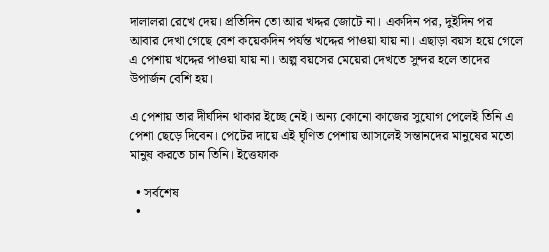দালালরা রেখে দেয়। প্রতিদিন তো আর খদ্দর জোটে না। একদিন পর, দুইদিন পর আবার দেখা গেছে বেশ কয়েকদিন পর্যন্ত খদ্দের পাওয়া যায় না। এছাড়া বয়স হয়ে গেলে এ পেশায় খদ্দের পাওয়া যায় না। অল্প বয়সের মেয়েরা দেখতে সুন্দর হলে তাদের উপার্জন বেশি হয়।

এ পেশায় তার দীর্ঘদিন থাকার ইচ্ছে নেই। অন্য কোনো কাজের সুযোগ পেলেই তিনি এ পেশা ছেড়ে দিবেন। পেটের দায়ে এই ঘৃণিত পেশায় আসলেই সন্তানদের মানুষের মতো মানুষ করতে চান তিনি। ইত্তেফাক

  • সর্বশেষ
  •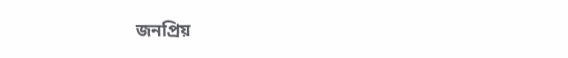জনপ্রিয়